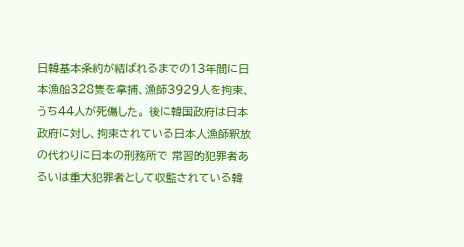日韓基本条約が結ばれるまでの13年間に日本漁船328隻を拿捕、漁師3929人を拘束、うち44人が死傷した。 後に韓国政府は日本政府に対し、拘束されている日本人漁師釈放の代わりに日本の刑務所で 常習的犯罪者あるいは重大犯罪者として収監されている韓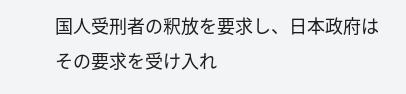国人受刑者の釈放を要求し、日本政府はその要求を受け入れ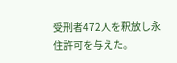受刑者472人を釈放し永住許可を与えた。